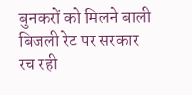बुनकरों को मिलने बाली बिजली रेट पर सरकार रच रही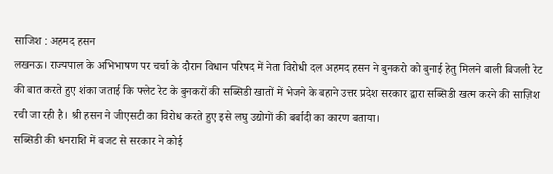साजिश : अहमद हसन
लखनऊ। राज्यपाल के अभिभाषण पर चर्चा के दौरान विधान परिषद में नेता विरोधी दल अहमद हसन ने बुनकरो को बुनाई हेतु मिलने बाली बिजली रेट की बात करते हुए शंका जताई कि फ्लेट रेट के बुनकरों की सब्सिडी खातों में भेजने के बहाने उत्तर प्रदेश सरकार द्वारा सब्सिडी खत्म करने की साज़िश रची जा रही है। श्री हसन ने जीएसटी का विरोध करते हुए इसे लघु उद्योगों की बर्बादी का कारण बताया।
सब्सिडी की धनराशि में बजट से सरकार ने कोई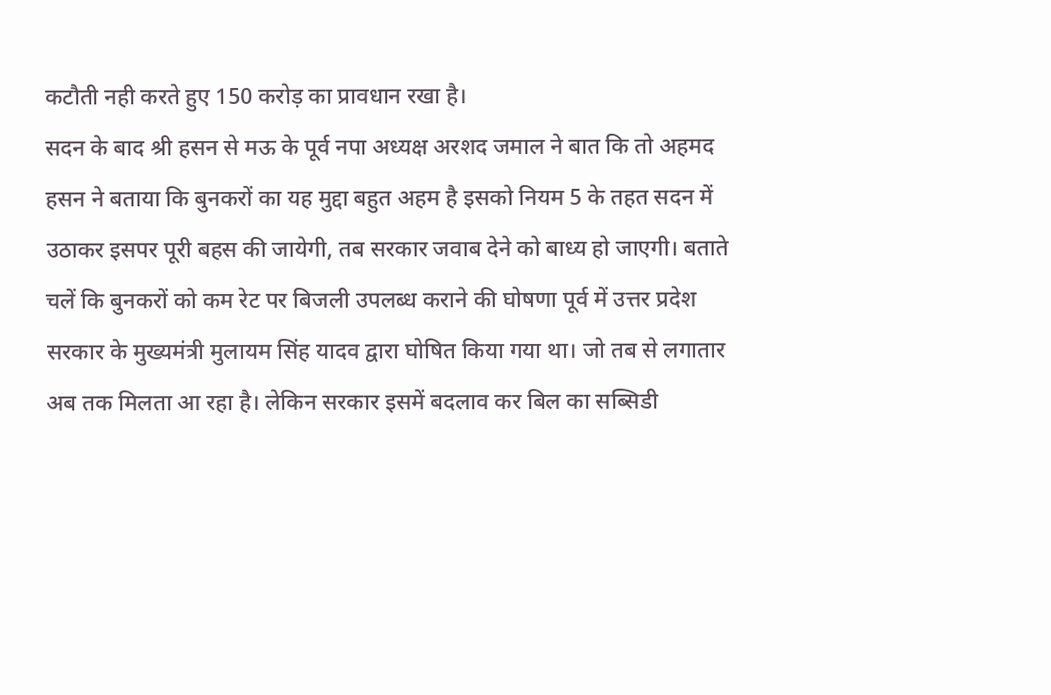कटौती नही करते हुए 150 करोड़ का प्रावधान रखा है।
सदन के बाद श्री हसन से मऊ के पूर्व नपा अध्यक्ष अरशद जमाल ने बात कि तो अहमद हसन ने बताया कि बुनकरों का यह मुद्दा बहुत अहम है इसको नियम 5 के तहत सदन में उठाकर इसपर पूरी बहस की जायेगी, तब सरकार जवाब देने को बाध्य हो जाएगी। बताते चलें कि बुनकरों को कम रेट पर बिजली उपलब्ध कराने की घोषणा पूर्व में उत्तर प्रदेश सरकार के मुख्यमंत्री मुलायम सिंह यादव द्वारा घोषित किया गया था। जो तब से लगातार अब तक मिलता आ रहा है। लेकिन सरकार इसमें बदलाव कर बिल का सब्सिडी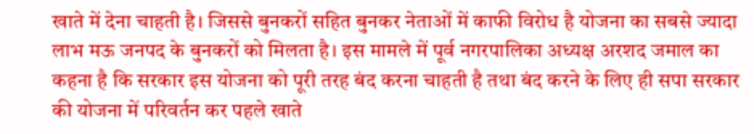खाते में देना चाहती है। जिससे बुनकरों सहित बुनकर नेताओं में काफी विरोध है योजना का सबसे ज्यादा लाभ मऊ जनपद के बुनकरों को मिलता है। इस मामले में पूर्व नगरपालिका अध्यक्ष अरशद जमाल का कहना है कि सरकार इस योजना को पूरी तरह बंद करना चाहती है तथा बंद करने के लिए ही सपा सरकार की योजना में परिवर्तन कर पहले खाते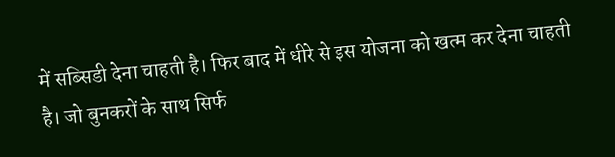में सब्सिडी देना चाहती है। फिर बाद में धीरे से इस योजना को खत्म कर देना चाहती है। जो बुनकरों के साथ सिर्फ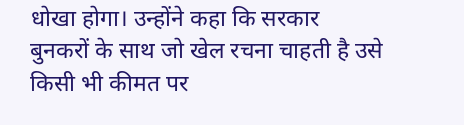धोखा होगा। उन्होंने कहा कि सरकार बुनकरों के साथ जो खेल रचना चाहती है उसे किसी भी कीमत पर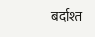बर्दाश्त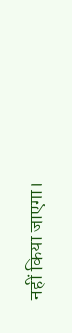नहीं किया जाएगा।